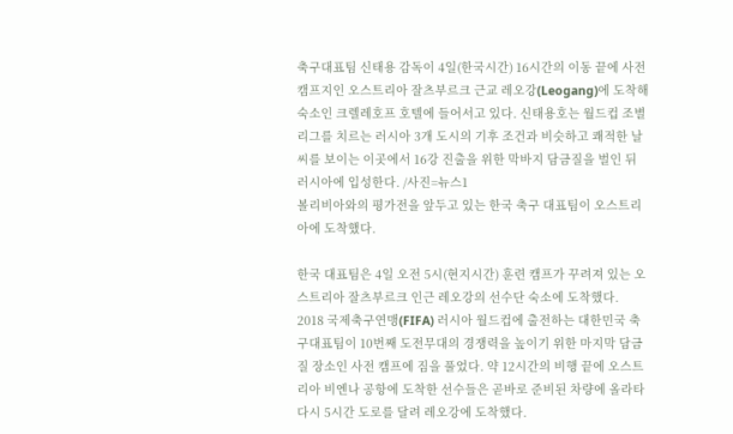축구대표팀 신태용 감독이 4일(한국시간) 16시간의 이동 끝에 사전 캠프지인 오스트리아 잘츠부르크 근교 레오강(Leogang)에 도착해 숙소인 크렐레호프 호텔에 들어서고 있다. 신태용호는 월드컵 조별리그를 치르는 러시아 3개 도시의 기후 조건과 비슷하고 쾌적한 날씨를 보이는 이곳에서 16강 진출을 위한 막바지 담금질을 벌인 뒤 러시아에 입성한다. /사진=뉴스1
볼리비아와의 평가전을 앞두고 있는 한국 축구 대표팀이 오스트리아에 도착했다.

한국 대표팀은 4일 오전 5시(현지시간) 훈련 캠프가 꾸려져 있는 오스트리아 잘츠부르크 인근 레오강의 선수단 숙소에 도착했다.
2018 국제축구연맹(FIFA) 러시아 월드컵에 출전하는 대한민국 축구대표팀이 10번째 도전무대의 경쟁력을 높이기 위한 마지막 담금질 장소인 사전 캠프에 짐을 풀었다. 약 12시간의 비행 끝에 오스트리아 비엔나 공항에 도착한 선수들은 곧바로 준비된 차량에 올라타 다시 5시간 도로를 달려 레오강에 도착했다.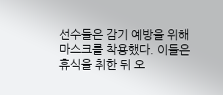선수들은 감기 예방을 위해 마스크를 착용했다. 이들은 휴식을 취한 뒤 오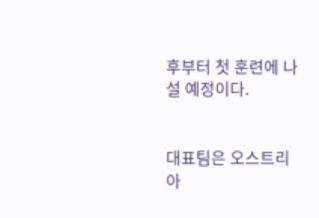후부터 첫 훈련에 나설 예정이다.


대표팀은 오스트리아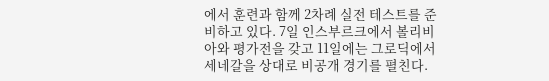에서 훈련과 함께 2차례 실전 테스트를 준비하고 있다. 7일 인스부르크에서 볼리비아와 평가전을 갖고 11일에는 그로딕에서 세네갈을 상대로 비공개 경기를 펼친다.